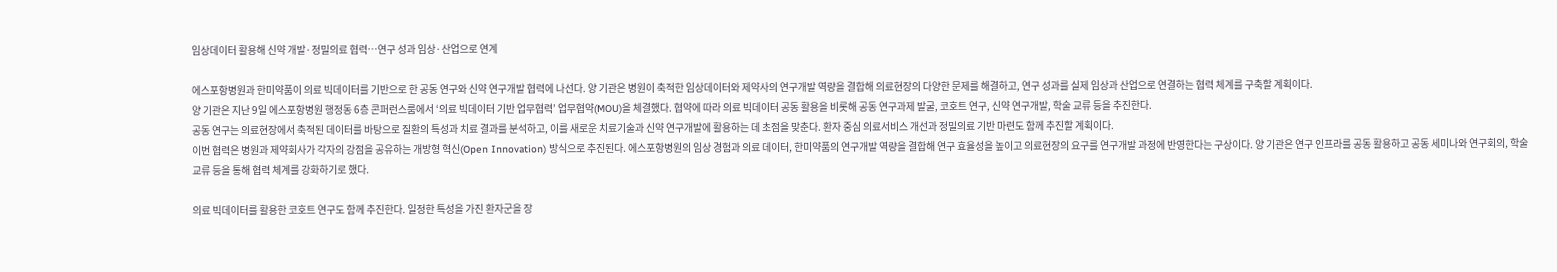임상데이터 활용해 신약 개발·정밀의료 협력…연구 성과 임상·산업으로 연계

에스포항병원과 한미약품이 의료 빅데이터를 기반으로 한 공동 연구와 신약 연구개발 협력에 나선다. 양 기관은 병원이 축적한 임상데이터와 제약사의 연구개발 역량을 결합해 의료현장의 다양한 문제를 해결하고, 연구 성과를 실제 임상과 산업으로 연결하는 협력 체계를 구축할 계획이다.
양 기관은 지난 9일 에스포항병원 행정동 6층 콘퍼런스룸에서 ‘의료 빅데이터 기반 업무협력’ 업무협약(MOU)을 체결했다. 협약에 따라 의료 빅데이터 공동 활용을 비롯해 공동 연구과제 발굴, 코호트 연구, 신약 연구개발, 학술 교류 등을 추진한다.
공동 연구는 의료현장에서 축적된 데이터를 바탕으로 질환의 특성과 치료 결과를 분석하고, 이를 새로운 치료기술과 신약 연구개발에 활용하는 데 초점을 맞춘다. 환자 중심 의료서비스 개선과 정밀의료 기반 마련도 함께 추진할 계획이다.
이번 협력은 병원과 제약회사가 각자의 강점을 공유하는 개방형 혁신(Open Innovation) 방식으로 추진된다. 에스포항병원의 임상 경험과 의료 데이터, 한미약품의 연구개발 역량을 결합해 연구 효율성을 높이고 의료현장의 요구를 연구개발 과정에 반영한다는 구상이다. 양 기관은 연구 인프라를 공동 활용하고 공동 세미나와 연구회의, 학술 교류 등을 통해 협력 체계를 강화하기로 했다.

의료 빅데이터를 활용한 코호트 연구도 함께 추진한다. 일정한 특성을 가진 환자군을 장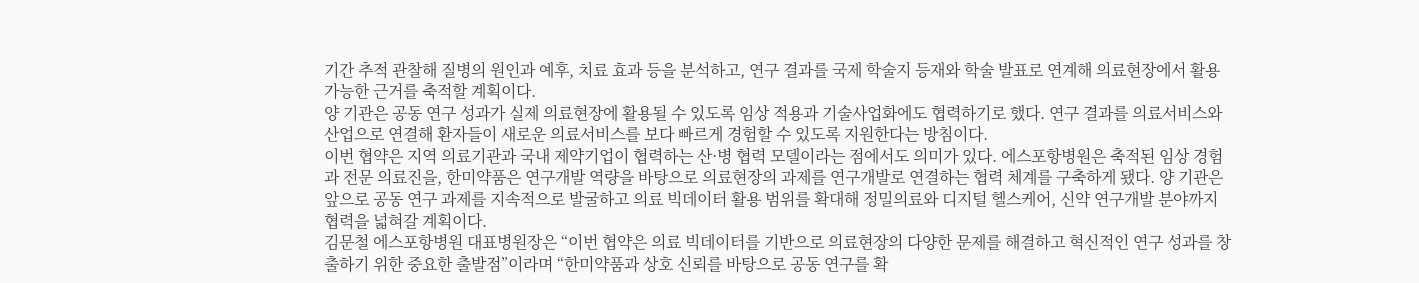기간 추적 관찰해 질병의 원인과 예후, 치료 효과 등을 분석하고, 연구 결과를 국제 학술지 등재와 학술 발표로 연계해 의료현장에서 활용 가능한 근거를 축적할 계획이다.
양 기관은 공동 연구 성과가 실제 의료현장에 활용될 수 있도록 임상 적용과 기술사업화에도 협력하기로 했다. 연구 결과를 의료서비스와 산업으로 연결해 환자들이 새로운 의료서비스를 보다 빠르게 경험할 수 있도록 지원한다는 방침이다.
이번 협약은 지역 의료기관과 국내 제약기업이 협력하는 산·병 협력 모델이라는 점에서도 의미가 있다. 에스포항병원은 축적된 임상 경험과 전문 의료진을, 한미약품은 연구개발 역량을 바탕으로 의료현장의 과제를 연구개발로 연결하는 협력 체계를 구축하게 됐다. 양 기관은 앞으로 공동 연구 과제를 지속적으로 발굴하고 의료 빅데이터 활용 범위를 확대해 정밀의료와 디지털 헬스케어, 신약 연구개발 분야까지 협력을 넓혀갈 계획이다.
김문철 에스포항병원 대표병원장은 “이번 협약은 의료 빅데이터를 기반으로 의료현장의 다양한 문제를 해결하고 혁신적인 연구 성과를 창출하기 위한 중요한 출발점”이라며 “한미약품과 상호 신뢰를 바탕으로 공동 연구를 확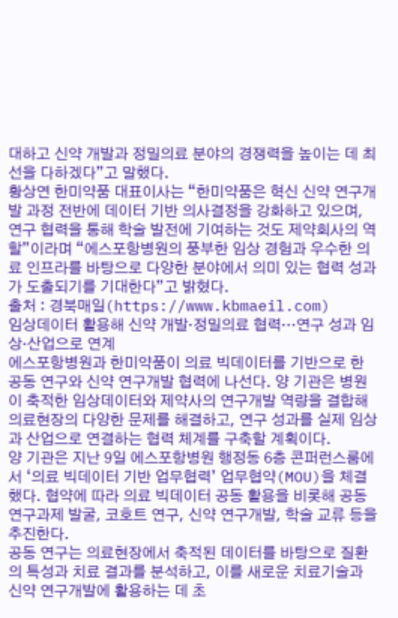대하고 신약 개발과 정밀의료 분야의 경쟁력을 높이는 데 최선을 다하겠다”고 말했다.
황상연 한미약품 대표이사는 “한미약품은 혁신 신약 연구개발 과정 전반에 데이터 기반 의사결정을 강화하고 있으며, 연구 협력을 통해 학술 발전에 기여하는 것도 제약회사의 역할”이라며 “에스포항병원의 풍부한 임상 경험과 우수한 의료 인프라를 바탕으로 다양한 분야에서 의미 있는 협력 성과가 도출되기를 기대한다”고 밝혔다.
출처 : 경북매일(https://www.kbmaeil.com)
임상데이터 활용해 신약 개발·정밀의료 협력…연구 성과 임상·산업으로 연계
에스포항병원과 한미약품이 의료 빅데이터를 기반으로 한 공동 연구와 신약 연구개발 협력에 나선다. 양 기관은 병원이 축적한 임상데이터와 제약사의 연구개발 역량을 결합해 의료현장의 다양한 문제를 해결하고, 연구 성과를 실제 임상과 산업으로 연결하는 협력 체계를 구축할 계획이다.
양 기관은 지난 9일 에스포항병원 행정동 6층 콘퍼런스룸에서 ‘의료 빅데이터 기반 업무협력’ 업무협약(MOU)을 체결했다. 협약에 따라 의료 빅데이터 공동 활용을 비롯해 공동 연구과제 발굴, 코호트 연구, 신약 연구개발, 학술 교류 등을 추진한다.
공동 연구는 의료현장에서 축적된 데이터를 바탕으로 질환의 특성과 치료 결과를 분석하고, 이를 새로운 치료기술과 신약 연구개발에 활용하는 데 초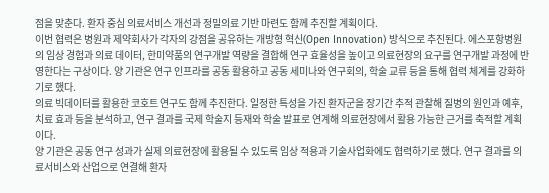점을 맞춘다. 환자 중심 의료서비스 개선과 정밀의료 기반 마련도 함께 추진할 계획이다.
이번 협력은 병원과 제약회사가 각자의 강점을 공유하는 개방형 혁신(Open Innovation) 방식으로 추진된다. 에스포항병원의 임상 경험과 의료 데이터, 한미약품의 연구개발 역량을 결합해 연구 효율성을 높이고 의료현장의 요구를 연구개발 과정에 반영한다는 구상이다. 양 기관은 연구 인프라를 공동 활용하고 공동 세미나와 연구회의, 학술 교류 등을 통해 협력 체계를 강화하기로 했다.
의료 빅데이터를 활용한 코호트 연구도 함께 추진한다. 일정한 특성을 가진 환자군을 장기간 추적 관찰해 질병의 원인과 예후, 치료 효과 등을 분석하고, 연구 결과를 국제 학술지 등재와 학술 발표로 연계해 의료현장에서 활용 가능한 근거를 축적할 계획이다.
양 기관은 공동 연구 성과가 실제 의료현장에 활용될 수 있도록 임상 적용과 기술사업화에도 협력하기로 했다. 연구 결과를 의료서비스와 산업으로 연결해 환자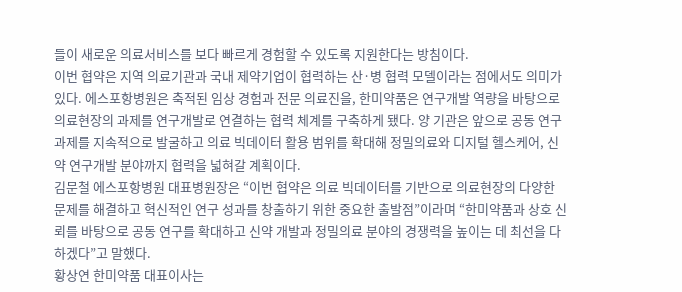들이 새로운 의료서비스를 보다 빠르게 경험할 수 있도록 지원한다는 방침이다.
이번 협약은 지역 의료기관과 국내 제약기업이 협력하는 산·병 협력 모델이라는 점에서도 의미가 있다. 에스포항병원은 축적된 임상 경험과 전문 의료진을, 한미약품은 연구개발 역량을 바탕으로 의료현장의 과제를 연구개발로 연결하는 협력 체계를 구축하게 됐다. 양 기관은 앞으로 공동 연구 과제를 지속적으로 발굴하고 의료 빅데이터 활용 범위를 확대해 정밀의료와 디지털 헬스케어, 신약 연구개발 분야까지 협력을 넓혀갈 계획이다.
김문철 에스포항병원 대표병원장은 “이번 협약은 의료 빅데이터를 기반으로 의료현장의 다양한 문제를 해결하고 혁신적인 연구 성과를 창출하기 위한 중요한 출발점”이라며 “한미약품과 상호 신뢰를 바탕으로 공동 연구를 확대하고 신약 개발과 정밀의료 분야의 경쟁력을 높이는 데 최선을 다하겠다”고 말했다.
황상연 한미약품 대표이사는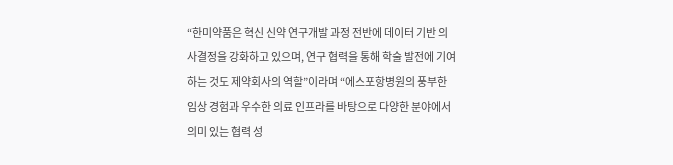“한미약품은 혁신 신약 연구개발 과정 전반에 데이터 기반 의사결정을 강화하고 있으며, 연구 협력을 통해 학술 발전에 기여하는 것도 제약회사의 역할”이라며 “에스포항병원의 풍부한 임상 경험과 우수한 의료 인프라를 바탕으로 다양한 분야에서 의미 있는 협력 성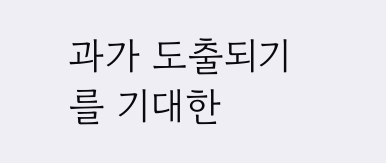과가 도출되기를 기대한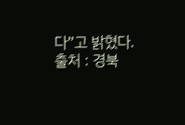다”고 밝혔다.
출처 : 경북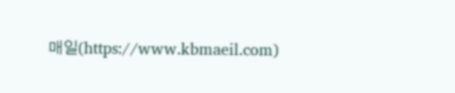매일(https://www.kbmaeil.com)